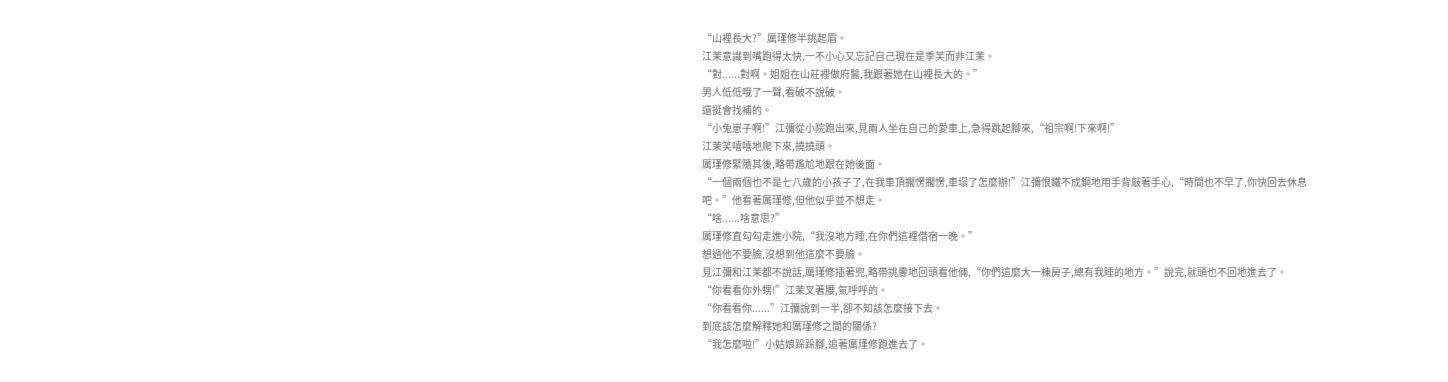“山裡長大?”厲瑾修半挑起眉。
江茉意識到嘴跑得太快,一不小心又忘記自己現在是季芙而非江茉。
“對......對啊。姐姐在山莊裡做府醫,我跟著她在山裡長大的。”
男人低低哦了一聲,看破不說破。
還挺會找補的。
“小兔崽子啊!”江彌從小院跑出來,見兩人坐在自己的愛車上,急得跳起腳來,“祖宗啊!下來啊!”
江茉笑嘻嘻地爬下來,撓撓頭。
厲瑾修緊隨其後,略帶尷尬地跟在她後面。
“一個兩個也不是七八歲的小孩子了,在我車頂擱愣擱愣,車塌了怎麼辦!”江彌恨鐵不成鋼地用手背敲著手心,“時間也不早了,你快回去休息吧。”他看著厲瑾修,但他似乎並不想走。
“啥......啥意思?”
厲瑾修直勾勾走進小院,“我沒地方睡,在你們這裡借宿一晚。”
想過他不要臉,沒想到他這麼不要臉。
見江彌和江茉都不說話,厲瑾修插著兜,略帶挑釁地回頭看他倆,“你們這麼大一棟房子,總有我睡的地方。”說完,就頭也不回地進去了。
“你看看你外甥!”江茉叉著腰,氣呼呼的。
“你看看你......”江彌說到一半,卻不知該怎麼接下去。
到底該怎麼解釋她和厲瑾修之間的關係?
“我怎麼啦!”小姑娘跺跺腳,追著厲瑾修跑進去了。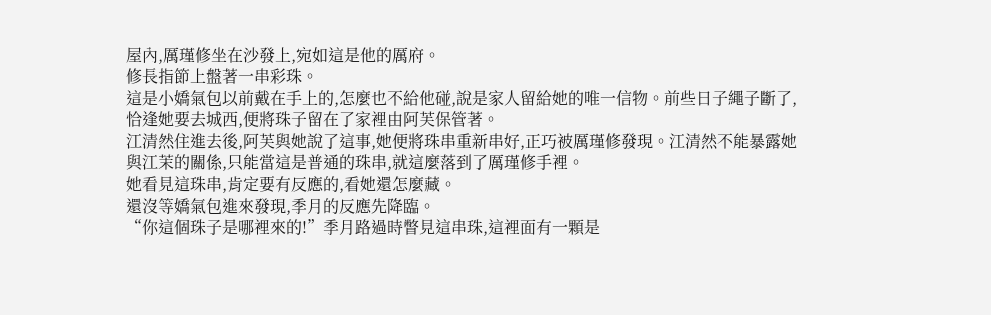屋內,厲瑾修坐在沙發上,宛如這是他的厲府。
修長指節上盤著一串彩珠。
這是小嬌氣包以前戴在手上的,怎麼也不給他碰,說是家人留給她的唯一信物。前些日子繩子斷了,恰逢她要去城西,便將珠子留在了家裡由阿芙保管著。
江清然住進去後,阿芙與她說了這事,她便將珠串重新串好,正巧被厲瑾修發現。江清然不能暴露她與江茉的關係,只能當這是普通的珠串,就這麼落到了厲瑾修手裡。
她看見這珠串,肯定要有反應的,看她還怎麼藏。
還沒等嬌氣包進來發現,季月的反應先降臨。
“你這個珠子是哪裡來的!”季月路過時瞥見這串珠,這裡面有一顆是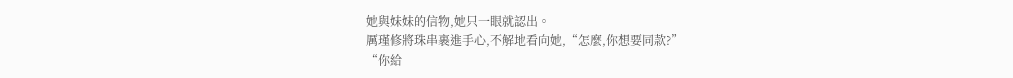她與妹妹的信物,她只一眼就認出。
厲瑾修將珠串裹進手心,不解地看向她,“怎麼,你想要同款?”
“你給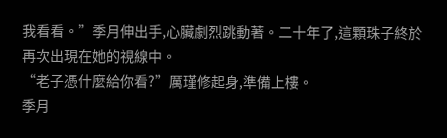我看看。”季月伸出手,心臟劇烈跳動著。二十年了,這顆珠子終於再次出現在她的視線中。
“老子憑什麼給你看?”厲瑾修起身,準備上樓。
季月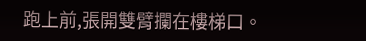跑上前,張開雙臂攔在樓梯口。